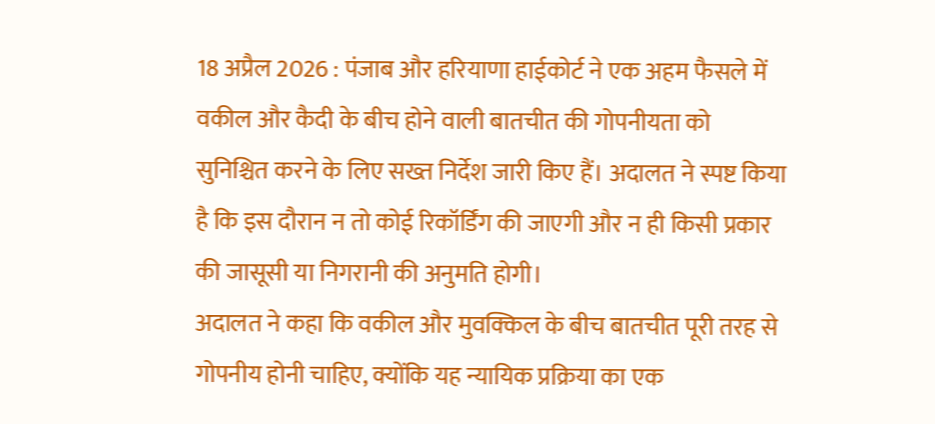18 अप्रैल 2026 : पंजाब और हरियाणा हाईकोर्ट ने एक अहम फैसले में वकील और कैदी के बीच होने वाली बातचीत की गोपनीयता को सुनिश्चित करने के लिए सख्त निर्देश जारी किए हैं। अदालत ने स्पष्ट किया है कि इस दौरान न तो कोई रिकॉर्डिंग की जाएगी और न ही किसी प्रकार की जासूसी या निगरानी की अनुमति होगी।
अदालत ने कहा कि वकील और मुवक्किल के बीच बातचीत पूरी तरह से गोपनीय होनी चाहिए, क्योंकि यह न्यायिक प्रक्रिया का एक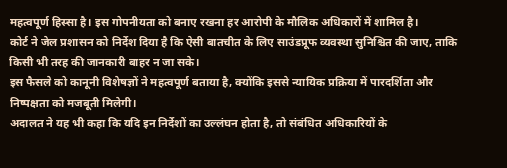महत्वपूर्ण हिस्सा है। इस गोपनीयता को बनाए रखना हर आरोपी के मौलिक अधिकारों में शामिल है।
कोर्ट ने जेल प्रशासन को निर्देश दिया है कि ऐसी बातचीत के लिए साउंडप्रूफ व्यवस्था सुनिश्चित की जाए, ताकि किसी भी तरह की जानकारी बाहर न जा सके।
इस फैसले को कानूनी विशेषज्ञों ने महत्वपूर्ण बताया है, क्योंकि इससे न्यायिक प्रक्रिया में पारदर्शिता और निष्पक्षता को मजबूती मिलेगी।
अदालत ने यह भी कहा कि यदि इन निर्देशों का उल्लंघन होता है, तो संबंधित अधिकारियों के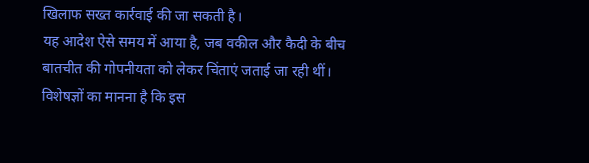खिलाफ सख्त कार्रवाई की जा सकती है।
यह आदेश ऐसे समय में आया है, जब वकील और कैदी के बीच बातचीत की गोपनीयता को लेकर चिंताएं जताई जा रही थीं।
विशेषज्ञों का मानना है कि इस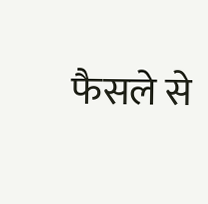फैसले से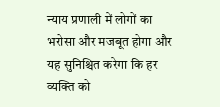न्याय प्रणाली में लोगों का भरोसा और मजबूत होगा और यह सुनिश्चित करेगा कि हर व्यक्ति को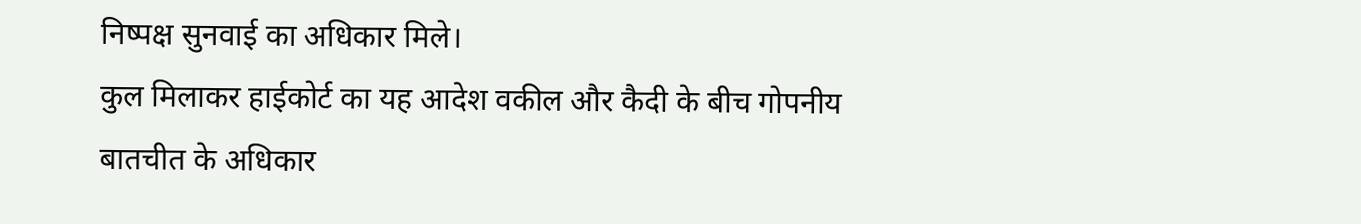निष्पक्ष सुनवाई का अधिकार मिले।
कुल मिलाकर हाईकोर्ट का यह आदेश वकील और कैदी के बीच गोपनीय बातचीत के अधिकार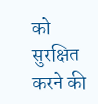को सुरक्षित करने की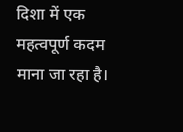दिशा में एक महत्वपूर्ण कदम माना जा रहा है।